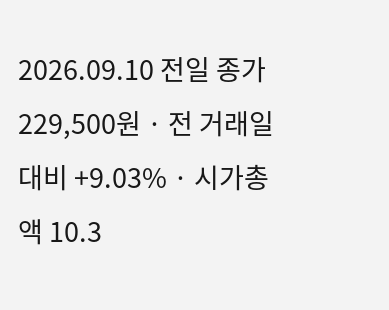2026.09.10 전일 종가 229,500원 · 전 거래일 대비 +9.03% · 시가총액 10.3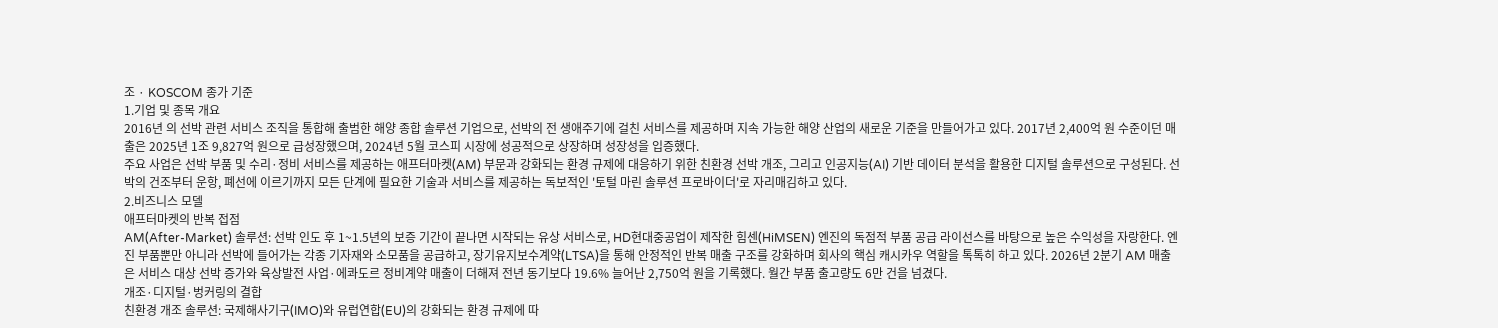조 · KOSCOM 종가 기준
1.기업 및 종목 개요
2016년 의 선박 관련 서비스 조직을 통합해 출범한 해양 종합 솔루션 기업으로, 선박의 전 생애주기에 걸친 서비스를 제공하며 지속 가능한 해양 산업의 새로운 기준을 만들어가고 있다. 2017년 2,400억 원 수준이던 매출은 2025년 1조 9,827억 원으로 급성장했으며, 2024년 5월 코스피 시장에 성공적으로 상장하며 성장성을 입증했다.
주요 사업은 선박 부품 및 수리·정비 서비스를 제공하는 애프터마켓(AM) 부문과 강화되는 환경 규제에 대응하기 위한 친환경 선박 개조, 그리고 인공지능(AI) 기반 데이터 분석을 활용한 디지털 솔루션으로 구성된다. 선박의 건조부터 운항, 폐선에 이르기까지 모든 단계에 필요한 기술과 서비스를 제공하는 독보적인 '토털 마린 솔루션 프로바이더'로 자리매김하고 있다.
2.비즈니스 모델
애프터마켓의 반복 접점
AM(After-Market) 솔루션: 선박 인도 후 1~1.5년의 보증 기간이 끝나면 시작되는 유상 서비스로, HD현대중공업이 제작한 힘센(HiMSEN) 엔진의 독점적 부품 공급 라이선스를 바탕으로 높은 수익성을 자랑한다. 엔진 부품뿐만 아니라 선박에 들어가는 각종 기자재와 소모품을 공급하고, 장기유지보수계약(LTSA)을 통해 안정적인 반복 매출 구조를 강화하며 회사의 핵심 캐시카우 역할을 톡톡히 하고 있다. 2026년 2분기 AM 매출은 서비스 대상 선박 증가와 육상발전 사업·에콰도르 정비계약 매출이 더해져 전년 동기보다 19.6% 늘어난 2,750억 원을 기록했다. 월간 부품 출고량도 6만 건을 넘겼다.
개조·디지털·벙커링의 결합
친환경 개조 솔루션: 국제해사기구(IMO)와 유럽연합(EU)의 강화되는 환경 규제에 따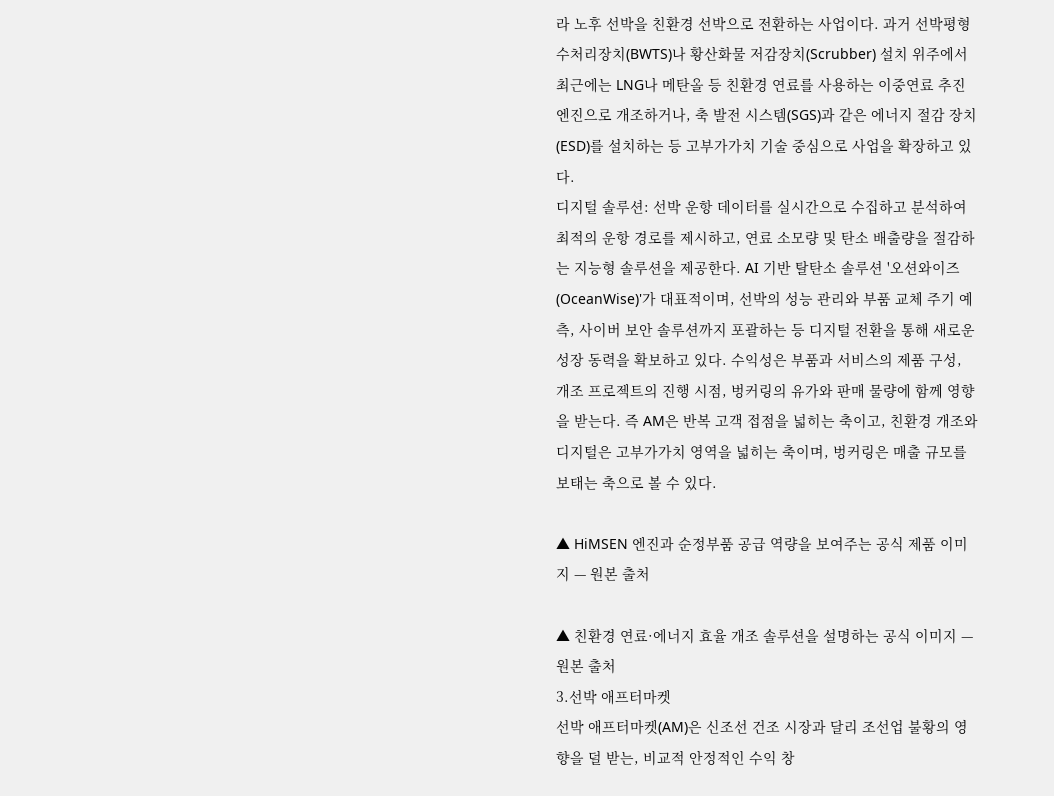라 노후 선박을 친환경 선박으로 전환하는 사업이다. 과거 선박평형수처리장치(BWTS)나 황산화물 저감장치(Scrubber) 설치 위주에서 최근에는 LNG나 메탄올 등 친환경 연료를 사용하는 이중연료 추진 엔진으로 개조하거나, 축 발전 시스템(SGS)과 같은 에너지 절감 장치(ESD)를 설치하는 등 고부가가치 기술 중심으로 사업을 확장하고 있다.
디지털 솔루션: 선박 운항 데이터를 실시간으로 수집하고 분석하여 최적의 운항 경로를 제시하고, 연료 소모량 및 탄소 배출량을 절감하는 지능형 솔루션을 제공한다. AI 기반 탈탄소 솔루션 '오션와이즈(OceanWise)'가 대표적이며, 선박의 성능 관리와 부품 교체 주기 예측, 사이버 보안 솔루션까지 포괄하는 등 디지털 전환을 통해 새로운 성장 동력을 확보하고 있다. 수익성은 부품과 서비스의 제품 구성, 개조 프로젝트의 진행 시점, 벙커링의 유가와 판매 물량에 함께 영향을 받는다. 즉 AM은 반복 고객 접점을 넓히는 축이고, 친환경 개조와 디지털은 고부가가치 영역을 넓히는 축이며, 벙커링은 매출 규모를 보태는 축으로 볼 수 있다.

▲ HiMSEN 엔진과 순정부품 공급 역량을 보여주는 공식 제품 이미지 — 원본 출처

▲ 친환경 연료·에너지 효율 개조 솔루션을 설명하는 공식 이미지 — 원본 출처
3.선박 애프터마켓
선박 애프터마켓(AM)은 신조선 건조 시장과 달리 조선업 불황의 영향을 덜 받는, 비교적 안정적인 수익 창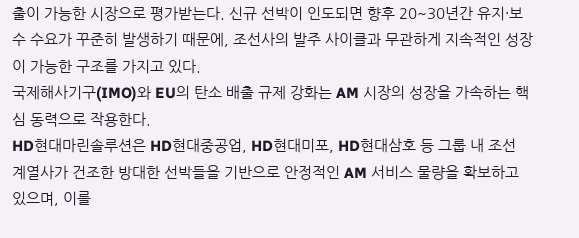출이 가능한 시장으로 평가받는다. 신규 선박이 인도되면 향후 20~30년간 유지·보수 수요가 꾸준히 발생하기 때문에, 조선사의 발주 사이클과 무관하게 지속적인 성장이 가능한 구조를 가지고 있다.
국제해사기구(IMO)와 EU의 탄소 배출 규제 강화는 AM 시장의 성장을 가속하는 핵심 동력으로 작용한다.
HD현대마린솔루션은 HD현대중공업, HD현대미포, HD현대삼호 등 그룹 내 조선 계열사가 건조한 방대한 선박들을 기반으로 안정적인 AM 서비스 물량을 확보하고 있으며, 이를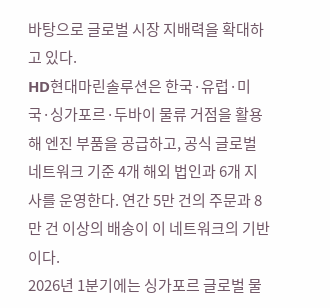바탕으로 글로벌 시장 지배력을 확대하고 있다.
HD현대마린솔루션은 한국·유럽·미국·싱가포르·두바이 물류 거점을 활용해 엔진 부품을 공급하고, 공식 글로벌 네트워크 기준 4개 해외 법인과 6개 지사를 운영한다. 연간 5만 건의 주문과 8만 건 이상의 배송이 이 네트워크의 기반이다.
2026년 1분기에는 싱가포르 글로벌 물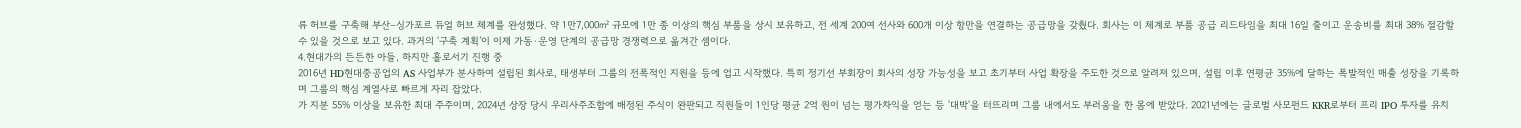류 허브를 구축해 부산–싱가포르 듀얼 허브 체계를 완성했다. 약 1만7,000㎡ 규모에 1만 종 이상의 핵심 부품을 상시 보유하고, 전 세계 200여 선사와 600개 이상 항만을 연결하는 공급망을 갖췄다. 회사는 이 체계로 부품 공급 리드타임을 최대 16일 줄이고 운송비를 최대 38% 절감할 수 있을 것으로 보고 있다. 과거의 ‘구축 계획’이 이제 가동·운영 단계의 공급망 경쟁력으로 옮겨간 셈이다.
4.현대가의 든든한 아들, 하지만 홀로서기 진행 중
2016년 HD현대중공업의 AS 사업부가 분사하여 설립된 회사로, 태생부터 그룹의 전폭적인 지원을 등에 업고 시작했다. 특히 정기선 부회장이 회사의 성장 가능성을 보고 초기부터 사업 확장을 주도한 것으로 알려져 있으며, 설립 이후 연평균 35%에 달하는 폭발적인 매출 성장을 기록하며 그룹의 핵심 계열사로 빠르게 자리 잡았다.
가 지분 55% 이상을 보유한 최대 주주이며, 2024년 상장 당시 우리사주조합에 배정된 주식이 완판되고 직원들이 1인당 평균 2억 원이 넘는 평가차익을 얻는 등 '대박'을 터뜨리며 그룹 내에서도 부러움을 한 몸에 받았다. 2021년에는 글로벌 사모펀드 KKR로부터 프리 IPO 투자를 유치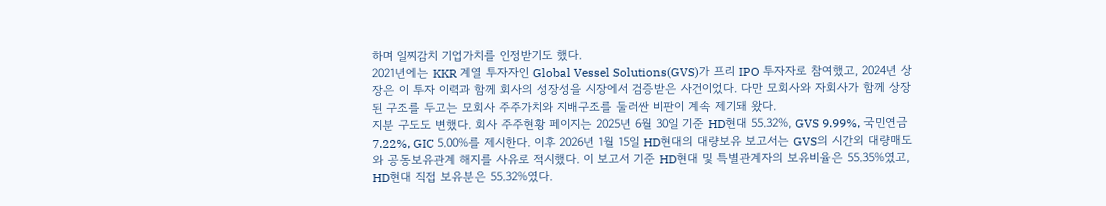하며 일찌감치 기업가치를 인정받기도 했다.
2021년에는 KKR 계열 투자자인 Global Vessel Solutions(GVS)가 프리 IPO 투자자로 참여했고, 2024년 상장은 이 투자 이력과 함께 회사의 성장성을 시장에서 검증받은 사건이었다. 다만 모회사와 자회사가 함께 상장된 구조를 두고는 모회사 주주가치와 지배구조를 둘러싼 비판이 계속 제기돼 왔다.
지분 구도도 변했다. 회사 주주현황 페이지는 2025년 6월 30일 기준 HD현대 55.32%, GVS 9.99%, 국민연금 7.22%, GIC 5.00%를 제시한다. 이후 2026년 1월 15일 HD현대의 대량보유 보고서는 GVS의 시간외 대량매도와 공동보유관계 해지를 사유로 적시했다. 이 보고서 기준 HD현대 및 특별관계자의 보유비율은 55.35%였고, HD현대 직접 보유분은 55.32%였다.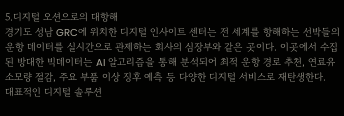5.디지털 오션으로의 대항해
경기도 성남 GRC에 위치한 디지털 인사이트 센터는 전 세계를 항해하는 선박들의 운항 데이터를 실시간으로 관제하는 회사의 심장부와 같은 곳이다. 이곳에서 수집된 방대한 빅데이터는 AI 알고리즘을 통해 분석되어 최적 운항 경로 추천, 연료유 소모량 절감, 주요 부품 이상 징후 예측 등 다양한 디지털 서비스로 재탄생한다.
대표적인 디지털 솔루션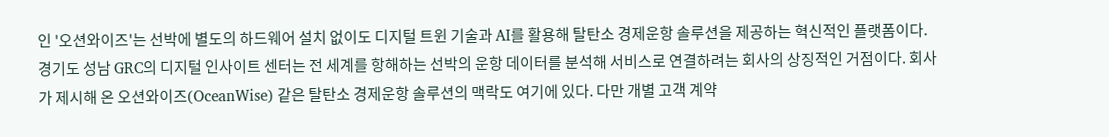인 '오션와이즈'는 선박에 별도의 하드웨어 설치 없이도 디지털 트윈 기술과 AI를 활용해 탈탄소 경제운항 솔루션을 제공하는 혁신적인 플랫폼이다. 경기도 성남 GRC의 디지털 인사이트 센터는 전 세계를 항해하는 선박의 운항 데이터를 분석해 서비스로 연결하려는 회사의 상징적인 거점이다. 회사가 제시해 온 오션와이즈(OceanWise) 같은 탈탄소 경제운항 솔루션의 맥락도 여기에 있다. 다만 개별 고객 계약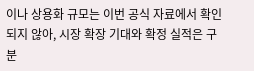이나 상용화 규모는 이번 공식 자료에서 확인되지 않아, 시장 확장 기대와 확정 실적은 구분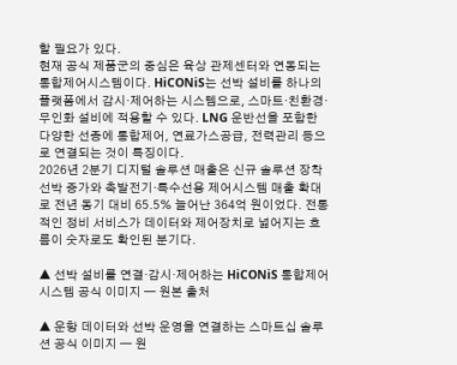할 필요가 있다.
현재 공식 제품군의 중심은 육상 관제센터와 연동되는 통합제어시스템이다. HiCONiS는 선박 설비를 하나의 플랫폼에서 감시·제어하는 시스템으로, 스마트·친환경·무인화 설비에 적용할 수 있다. LNG 운반선을 포함한 다양한 선종에 통합제어, 연료가스공급, 전력관리 등으로 연결되는 것이 특징이다.
2026년 2분기 디지털 솔루션 매출은 신규 솔루션 장착 선박 증가와 축발전기·특수선용 제어시스템 매출 확대로 전년 동기 대비 65.5% 늘어난 364억 원이었다. 전통적인 정비 서비스가 데이터와 제어장치로 넓어지는 흐름이 숫자로도 확인된 분기다.

▲ 선박 설비를 연결·감시·제어하는 HiCONiS 통합제어시스템 공식 이미지 — 원본 출처

▲ 운항 데이터와 선박 운영을 연결하는 스마트십 솔루션 공식 이미지 — 원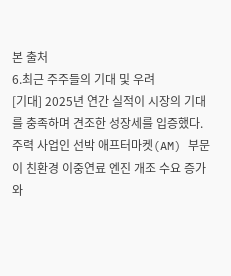본 출처
6.최근 주주들의 기대 및 우려
[기대] 2025년 연간 실적이 시장의 기대를 충족하며 견조한 성장세를 입증했다. 주력 사업인 선박 애프터마켓(AM) 부문이 친환경 이중연료 엔진 개조 수요 증가와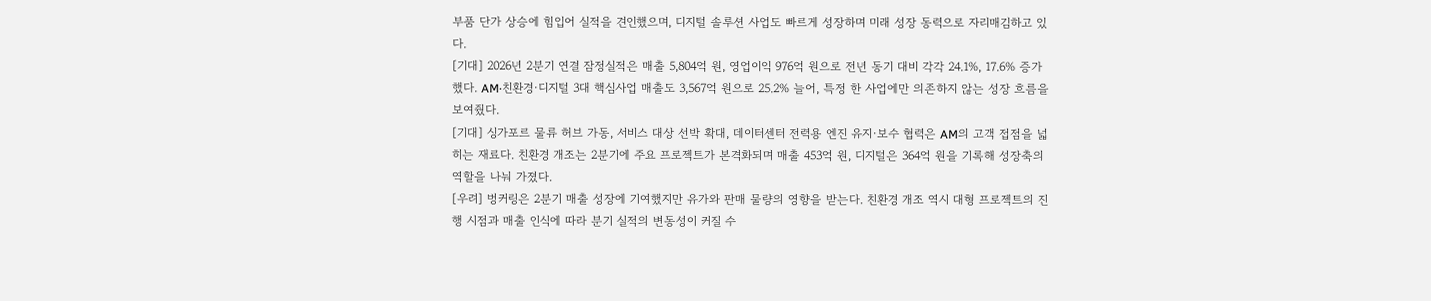부품 단가 상승에 힘입어 실적을 견인했으며, 디지털 솔루션 사업도 빠르게 성장하며 미래 성장 동력으로 자리매김하고 있다.
[기대] 2026년 2분기 연결 잠정실적은 매출 5,804억 원, 영업이익 976억 원으로 전년 동기 대비 각각 24.1%, 17.6% 증가했다. AM·친환경·디지털 3대 핵심사업 매출도 3,567억 원으로 25.2% 늘어, 특정 한 사업에만 의존하지 않는 성장 흐름을 보여줬다.
[기대] 싱가포르 물류 허브 가동, 서비스 대상 선박 확대, 데이터센터 전력용 엔진 유지·보수 협력은 AM의 고객 접점을 넓히는 재료다. 친환경 개조는 2분기에 주요 프로젝트가 본격화되며 매출 453억 원, 디지털은 364억 원을 기록해 성장축의 역할을 나눠 가졌다.
[우려] 벙커링은 2분기 매출 성장에 기여했지만 유가와 판매 물량의 영향을 받는다. 친환경 개조 역시 대형 프로젝트의 진행 시점과 매출 인식에 따라 분기 실적의 변동성이 커질 수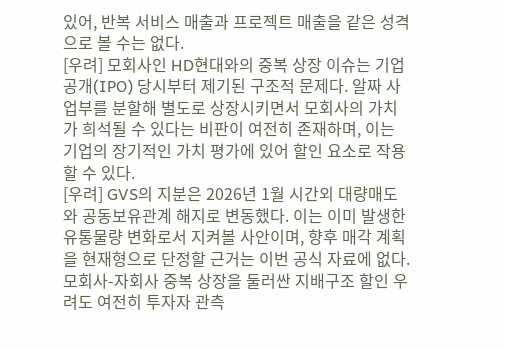있어, 반복 서비스 매출과 프로젝트 매출을 같은 성격으로 볼 수는 없다.
[우려] 모회사인 HD현대와의 중복 상장 이슈는 기업공개(IPO) 당시부터 제기된 구조적 문제다. 알짜 사업부를 분할해 별도로 상장시키면서 모회사의 가치가 희석될 수 있다는 비판이 여전히 존재하며, 이는 기업의 장기적인 가치 평가에 있어 할인 요소로 작용할 수 있다.
[우려] GVS의 지분은 2026년 1월 시간외 대량매도와 공동보유관계 해지로 변동했다. 이는 이미 발생한 유통물량 변화로서 지켜볼 사안이며, 향후 매각 계획을 현재형으로 단정할 근거는 이번 공식 자료에 없다. 모회사-자회사 중복 상장을 둘러싼 지배구조 할인 우려도 여전히 투자자 관측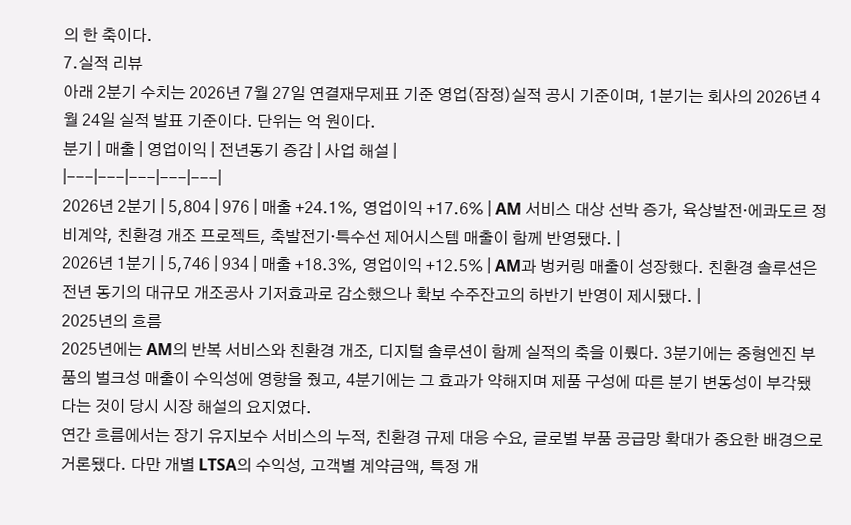의 한 축이다.
7.실적 리뷰
아래 2분기 수치는 2026년 7월 27일 연결재무제표 기준 영업(잠정)실적 공시 기준이며, 1분기는 회사의 2026년 4월 24일 실적 발표 기준이다. 단위는 억 원이다.
분기 | 매출 | 영업이익 | 전년동기 증감 | 사업 해설 |
|---|---|---|---|---|
2026년 2분기 | 5,804 | 976 | 매출 +24.1%, 영업이익 +17.6% | AM 서비스 대상 선박 증가, 육상발전·에콰도르 정비계약, 친환경 개조 프로젝트, 축발전기·특수선 제어시스템 매출이 함께 반영됐다. |
2026년 1분기 | 5,746 | 934 | 매출 +18.3%, 영업이익 +12.5% | AM과 벙커링 매출이 성장했다. 친환경 솔루션은 전년 동기의 대규모 개조공사 기저효과로 감소했으나 확보 수주잔고의 하반기 반영이 제시됐다. |
2025년의 흐름
2025년에는 AM의 반복 서비스와 친환경 개조, 디지털 솔루션이 함께 실적의 축을 이뤘다. 3분기에는 중형엔진 부품의 벌크성 매출이 수익성에 영향을 줬고, 4분기에는 그 효과가 약해지며 제품 구성에 따른 분기 변동성이 부각됐다는 것이 당시 시장 해설의 요지였다.
연간 흐름에서는 장기 유지보수 서비스의 누적, 친환경 규제 대응 수요, 글로벌 부품 공급망 확대가 중요한 배경으로 거론됐다. 다만 개별 LTSA의 수익성, 고객별 계약금액, 특정 개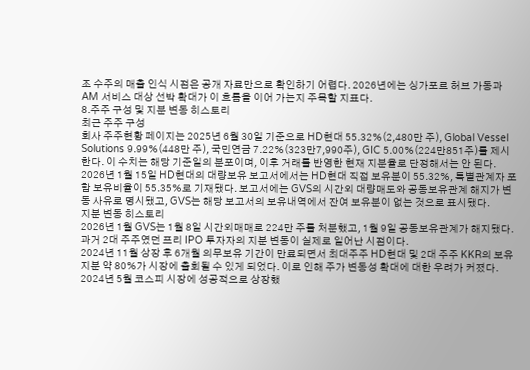조 수주의 매출 인식 시점은 공개 자료만으로 확인하기 어렵다. 2026년에는 싱가포르 허브 가동과 AM 서비스 대상 선박 확대가 이 흐름을 이어 가는지 주목할 지표다.
8.주주 구성 및 지분 변동 히스토리
최근 주주 구성
회사 주주현황 페이지는 2025년 6월 30일 기준으로 HD현대 55.32%(2,480만 주), Global Vessel Solutions 9.99%(448만 주), 국민연금 7.22%(323만7,990주), GIC 5.00%(224만851주)를 제시한다. 이 수치는 해당 기준일의 분포이며, 이후 거래를 반영한 현재 지분율로 단정해서는 안 된다.
2026년 1월 15일 HD현대의 대량보유 보고서에서는 HD현대 직접 보유분이 55.32%, 특별관계자 포함 보유비율이 55.35%로 기재됐다. 보고서에는 GVS의 시간외 대량매도와 공동보유관계 해지가 변동 사유로 명시됐고, GVS는 해당 보고서의 보유내역에서 잔여 보유분이 없는 것으로 표시됐다.
지분 변동 히스토리
2026년 1월 GVS는 1월 8일 시간외매매로 224만 주를 처분했고, 1월 9일 공동보유관계가 해지됐다. 과거 2대 주주였던 프리 IPO 투자자의 지분 변동이 실제로 일어난 시점이다.
2024년 11월 상장 후 6개월 의무보유 기간이 만료되면서 최대주주 HD현대 및 2대 주주 KKR의 보유 지분 약 80%가 시장에 출회될 수 있게 되었다. 이로 인해 주가 변동성 확대에 대한 우려가 커졌다.
2024년 5월 코스피 시장에 성공적으로 상장했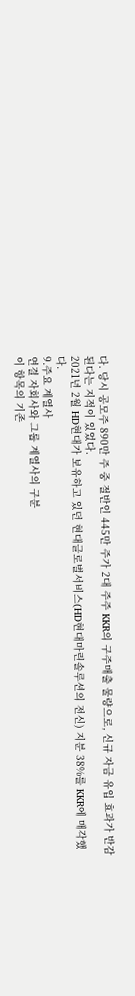다. 당시 공모주 890만 주 중 절반인 445만 주가 2대 주주 KKR의 구주매출 물량으로, 신규 자금 유입 효과가 반감된다는 지적이 있었다.
2021년 2월 HD현대가 보유하고 있던 현대글로벌서비스(HD현대마린솔루션의 전신) 지분 38%를 KKR에 매각했다.
9.주요 계열사
연결 자회사와 그룹 계열사의 구분
이 항목의 기존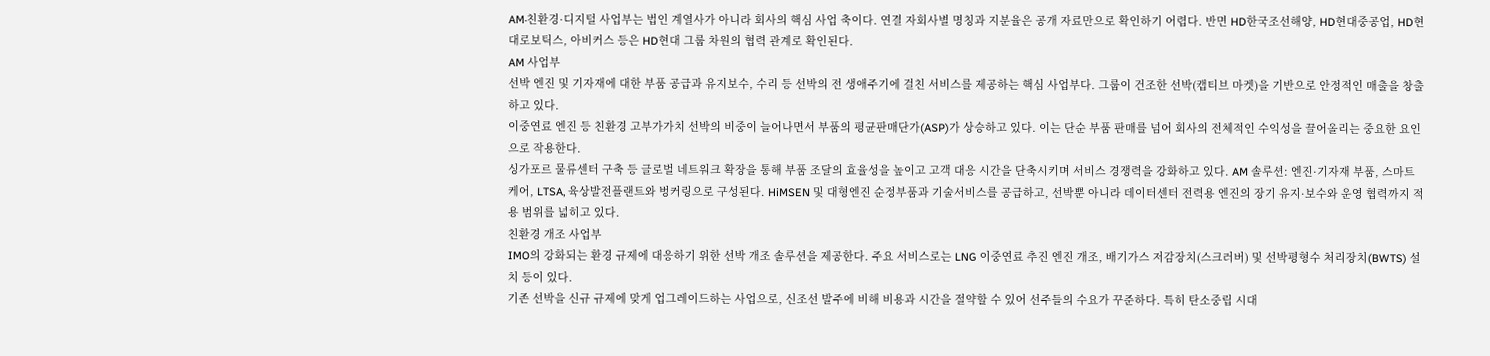AM·친환경·디지털 사업부는 법인 계열사가 아니라 회사의 핵심 사업 축이다. 연결 자회사별 명칭과 지분율은 공개 자료만으로 확인하기 어렵다. 반면 HD한국조선해양, HD현대중공업, HD현대로보틱스, 아비커스 등은 HD현대 그룹 차원의 협력 관계로 확인된다.
AM 사업부
선박 엔진 및 기자재에 대한 부품 공급과 유지보수, 수리 등 선박의 전 생애주기에 걸친 서비스를 제공하는 핵심 사업부다. 그룹이 건조한 선박(캡티브 마켓)을 기반으로 안정적인 매출을 창출하고 있다.
이중연료 엔진 등 친환경 고부가가치 선박의 비중이 늘어나면서 부품의 평균판매단가(ASP)가 상승하고 있다. 이는 단순 부품 판매를 넘어 회사의 전체적인 수익성을 끌어올리는 중요한 요인으로 작용한다.
싱가포르 물류센터 구축 등 글로벌 네트워크 확장을 통해 부품 조달의 효율성을 높이고 고객 대응 시간을 단축시키며 서비스 경쟁력을 강화하고 있다. AM 솔루션: 엔진·기자재 부품, 스마트케어, LTSA, 육상발전플랜트와 벙커링으로 구성된다. HiMSEN 및 대형엔진 순정부품과 기술서비스를 공급하고, 선박뿐 아니라 데이터센터 전력용 엔진의 장기 유지·보수와 운영 협력까지 적용 범위를 넓히고 있다.
친환경 개조 사업부
IMO의 강화되는 환경 규제에 대응하기 위한 선박 개조 솔루션을 제공한다. 주요 서비스로는 LNG 이중연료 추진 엔진 개조, 배기가스 저감장치(스크러버) 및 선박평형수 처리장치(BWTS) 설치 등이 있다.
기존 선박을 신규 규제에 맞게 업그레이드하는 사업으로, 신조선 발주에 비해 비용과 시간을 절약할 수 있어 선주들의 수요가 꾸준하다. 특히 탄소중립 시대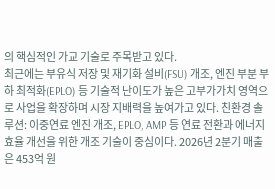의 핵심적인 가교 기술로 주목받고 있다.
최근에는 부유식 저장 및 재기화 설비(FSU) 개조, 엔진 부분 부하 최적화(EPLO) 등 기술적 난이도가 높은 고부가가치 영역으로 사업을 확장하며 시장 지배력을 높여가고 있다. 친환경 솔루션: 이중연료 엔진 개조, EPLO, AMP 등 연료 전환과 에너지 효율 개선을 위한 개조 기술이 중심이다. 2026년 2분기 매출은 453억 원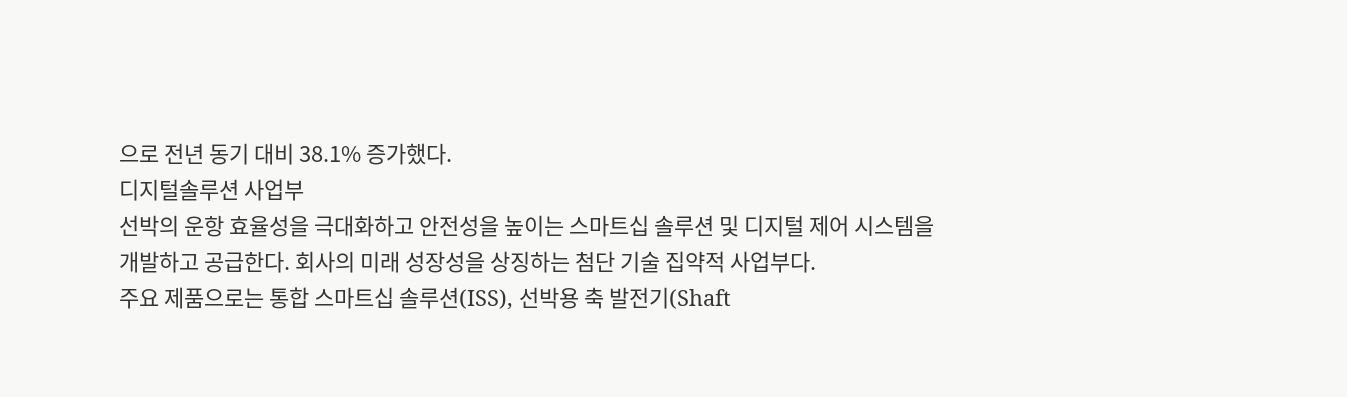으로 전년 동기 대비 38.1% 증가했다.
디지털솔루션 사업부
선박의 운항 효율성을 극대화하고 안전성을 높이는 스마트십 솔루션 및 디지털 제어 시스템을 개발하고 공급한다. 회사의 미래 성장성을 상징하는 첨단 기술 집약적 사업부다.
주요 제품으로는 통합 스마트십 솔루션(ISS), 선박용 축 발전기(Shaft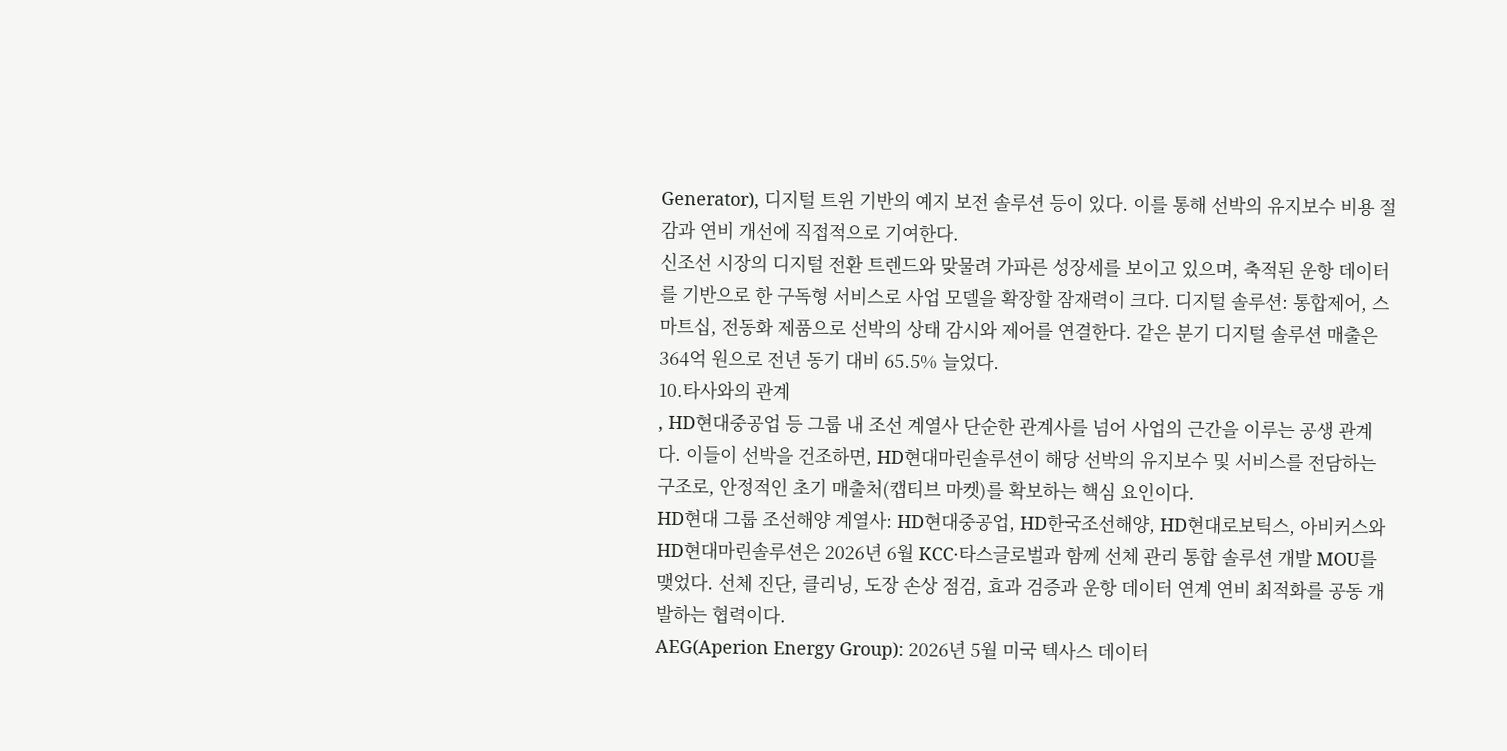Generator), 디지털 트윈 기반의 예지 보전 솔루션 등이 있다. 이를 통해 선박의 유지보수 비용 절감과 연비 개선에 직접적으로 기여한다.
신조선 시장의 디지털 전환 트렌드와 맞물려 가파른 성장세를 보이고 있으며, 축적된 운항 데이터를 기반으로 한 구독형 서비스로 사업 모델을 확장할 잠재력이 크다. 디지털 솔루션: 통합제어, 스마트십, 전동화 제품으로 선박의 상태 감시와 제어를 연결한다. 같은 분기 디지털 솔루션 매출은 364억 원으로 전년 동기 대비 65.5% 늘었다.
10.타사와의 관계
, HD현대중공업 등 그룹 내 조선 계열사 단순한 관계사를 넘어 사업의 근간을 이루는 공생 관계다. 이들이 선박을 건조하면, HD현대마린솔루션이 해당 선박의 유지보수 및 서비스를 전담하는 구조로, 안정적인 초기 매출처(캡티브 마켓)를 확보하는 핵심 요인이다.
HD현대 그룹 조선해양 계열사: HD현대중공업, HD한국조선해양, HD현대로보틱스, 아비커스와 HD현대마린솔루션은 2026년 6월 KCC·타스글로벌과 함께 선체 관리 통합 솔루션 개발 MOU를 맺었다. 선체 진단, 클리닝, 도장 손상 점검, 효과 검증과 운항 데이터 연계 연비 최적화를 공동 개발하는 협력이다.
AEG(Aperion Energy Group): 2026년 5월 미국 텍사스 데이터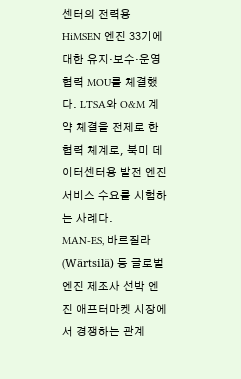센터의 전력용 HiMSEN 엔진 33기에 대한 유지·보수·운영 협력 MOU를 체결했다. LTSA와 O&M 계약 체결을 전제로 한 협력 체계로, 북미 데이터센터용 발전 엔진 서비스 수요를 시험하는 사례다.
MAN-ES, 바르질라(Wärtsilä) 등 글로벌 엔진 제조사 선박 엔진 애프터마켓 시장에서 경쟁하는 관계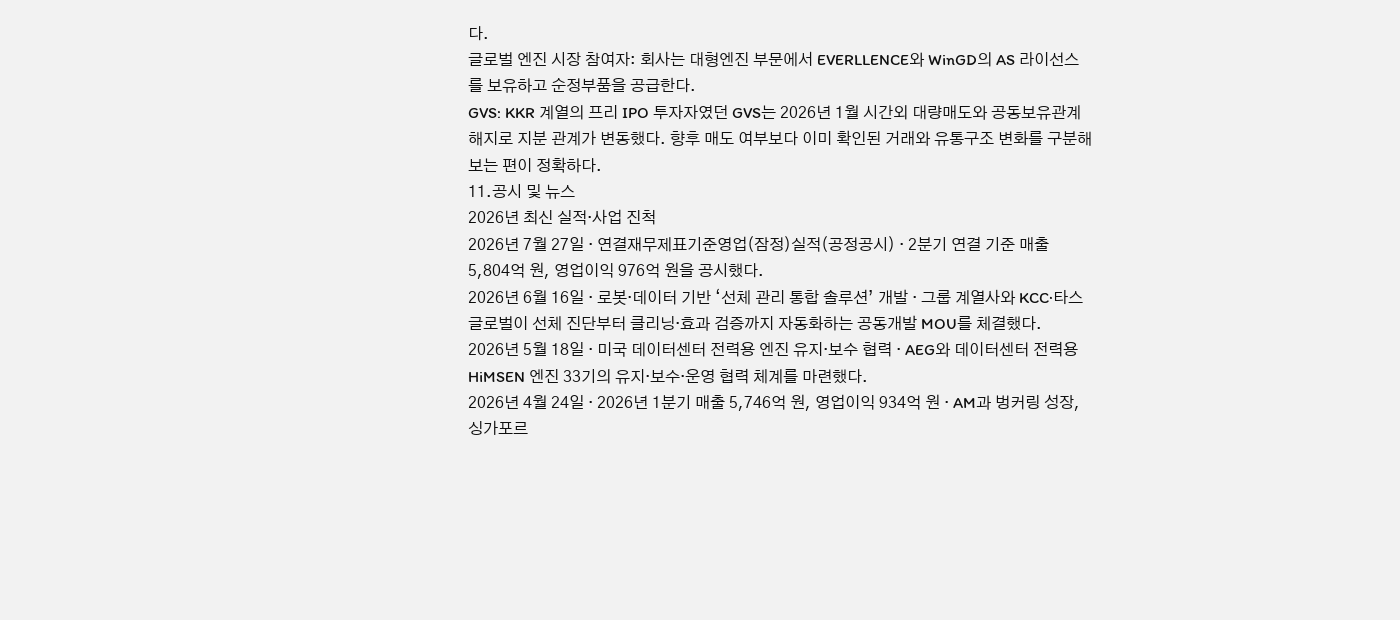다.
글로벌 엔진 시장 참여자: 회사는 대형엔진 부문에서 EVERLLENCE와 WinGD의 AS 라이선스를 보유하고 순정부품을 공급한다.
GVS: KKR 계열의 프리 IPO 투자자였던 GVS는 2026년 1월 시간외 대량매도와 공동보유관계 해지로 지분 관계가 변동했다. 향후 매도 여부보다 이미 확인된 거래와 유통구조 변화를 구분해 보는 편이 정확하다.
11.공시 및 뉴스
2026년 최신 실적·사업 진척
2026년 7월 27일 · 연결재무제표기준영업(잠정)실적(공정공시) · 2분기 연결 기준 매출 5,804억 원, 영업이익 976억 원을 공시했다.
2026년 6월 16일 · 로봇·데이터 기반 ‘선체 관리 통합 솔루션’ 개발 · 그룹 계열사와 KCC·타스글로벌이 선체 진단부터 클리닝·효과 검증까지 자동화하는 공동개발 MOU를 체결했다.
2026년 5월 18일 · 미국 데이터센터 전력용 엔진 유지·보수 협력 · AEG와 데이터센터 전력용 HiMSEN 엔진 33기의 유지·보수·운영 협력 체계를 마련했다.
2026년 4월 24일 · 2026년 1분기 매출 5,746억 원, 영업이익 934억 원 · AM과 벙커링 성장, 싱가포르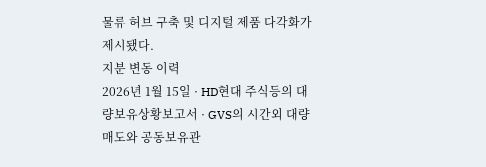물류 허브 구축 및 디지털 제품 다각화가 제시됐다.
지분 변동 이력
2026년 1월 15일 · HD현대 주식등의 대량보유상황보고서 · GVS의 시간외 대량매도와 공동보유관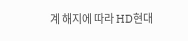계 해지에 따라 HD현대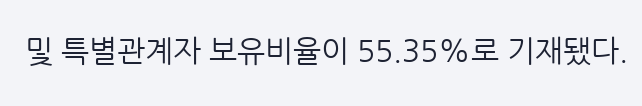및 특별관계자 보유비율이 55.35%로 기재됐다.